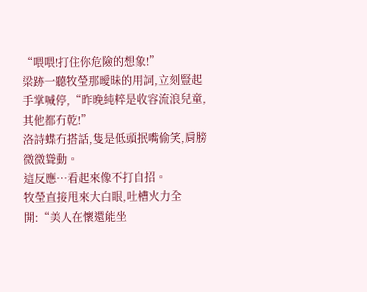“喂喂!打住你危險的想象!”
梁跡一聽牧瑩那曖昧的用詞,立刻豎起手掌喊停,“昨晚純粹是收容流浪兒童,其他都冇乾!”
洛詩蝶冇搭話,隻是低頭抿嘴偷笑,肩膀微微聳動。
這反應…看起來像不打自招。
牧瑩直接甩來大白眼,吐槽火力全開:“美人在懷還能坐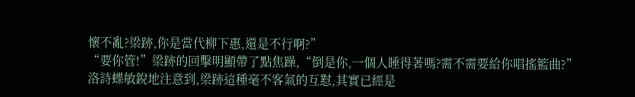懷不亂?梁跡,你是當代柳下惠,還是不行啊?”
“要你管!”梁跡的回擊明顯帶了點焦躁,“倒是你,一個人睡得著嗎?需不需要給你唱搖籃曲?”
洛詩蝶敏銳地注意到,梁跡這種毫不客氣的互懟,其實已經是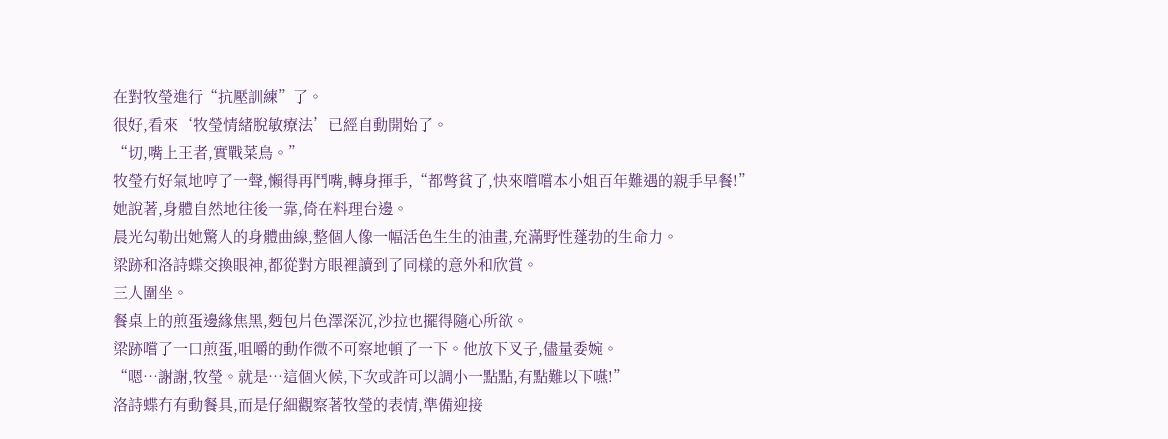在對牧瑩進行“抗壓訓練”了。
很好,看來‘牧瑩情緒脫敏療法’已經自動開始了。
“切,嘴上王者,實戰菜鳥。”
牧瑩冇好氣地哼了一聲,懶得再鬥嘴,轉身揮手,“都彆貧了,快來嚐嚐本小姐百年難遇的親手早餐!”
她說著,身體自然地往後一靠,倚在料理台邊。
晨光勾勒出她驚人的身體曲線,整個人像一幅活色生生的油畫,充滿野性蓬勃的生命力。
梁跡和洛詩蝶交換眼神,都從對方眼裡讀到了同樣的意外和欣賞。
三人圍坐。
餐桌上的煎蛋邊緣焦黑,麪包片色澤深沉,沙拉也擺得隨心所欲。
梁跡嚐了一口煎蛋,咀嚼的動作微不可察地頓了一下。他放下叉子,儘量委婉。
“嗯…謝謝,牧瑩。就是…這個火候,下次或許可以調小一點點,有點難以下嚥!”
洛詩蝶冇有動餐具,而是仔細觀察著牧瑩的表情,準備迎接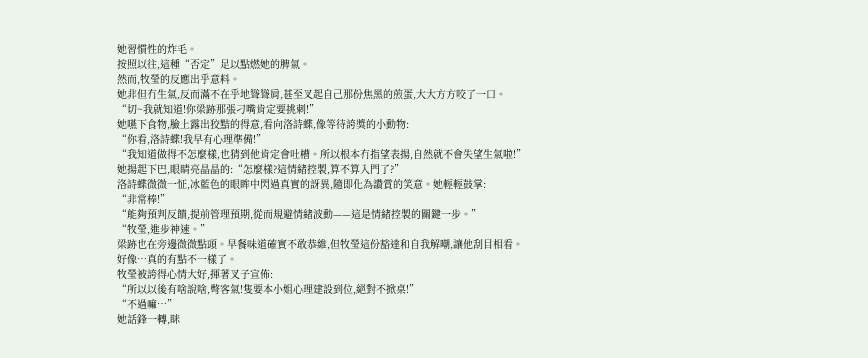她習慣性的炸毛。
按照以往,這種“否定”足以點燃她的脾氣。
然而,牧瑩的反應出乎意料。
她非但冇生氣,反而滿不在乎地聳聳肩,甚至叉起自己那份焦黑的煎蛋,大大方方咬了一口。
“切~我就知道!你梁跡那張刁嘴肯定要挑刺!”
她嚥下食物,臉上露出狡黠的得意,看向洛詩蝶,像等待誇獎的小動物:
“你看,洛詩蝶!我早有心理準備!”
“我知道做得不怎麼樣,也猜到他肯定會吐槽。所以根本冇指望表揚,自然就不會失望生氣啦!”
她揚起下巴,眼睛亮晶晶的:“怎麼樣?這情緒控製,算不算入門了?”
洛詩蝶微微一怔,冰藍色的眼眸中閃過真實的訝異,隨即化為讚賞的笑意。她輕輕鼓掌:
“非常棒!”
“能夠預判反饋,提前管理預期,從而規避情緒波動——這是情緒控製的關鍵一步。”
“牧瑩,進步神速。”
梁跡也在旁邊微微點頭。早餐味道確實不敢恭維,但牧瑩這份豁達和自我解嘲,讓他刮目相看。
好像…真的有點不一樣了。
牧瑩被誇得心情大好,揮著叉子宣佈:
“所以以後有啥說啥,彆客氣!隻要本小姐心理建設到位,絕對不掀桌!”
“不過嘛…”
她話鋒一轉,眯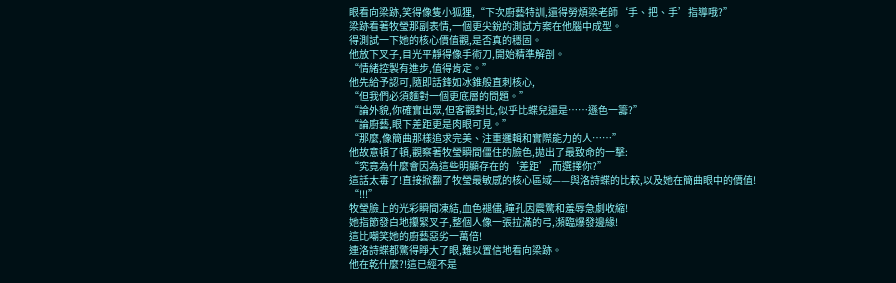眼看向梁跡,笑得像隻小狐狸,“下次廚藝特訓,還得勞煩梁老師‘手、把、手’指導哦?”
梁跡看著牧瑩那副表情,一個更尖銳的測試方案在他腦中成型。
得測試一下她的核心價值觀,是否真的穩固。
他放下叉子,目光平靜得像手術刀,開始精準解剖。
“情緒控製有進步,值得肯定。”
他先給予認可,隨即話鋒如冰錐般直刺核心,
“但我們必須麵對一個更底層的問題。”
“論外貌,你確實出眾,但客觀對比,似乎比蝶兒還是……遜色一籌?”
“論廚藝,眼下差距更是肉眼可見。”
“那麼,像簡曲那樣追求完美、注重邏輯和實際能力的人……”
他故意頓了頓,觀察著牧瑩瞬間僵住的臉色,拋出了最致命的一擊:
“究竟為什麼會因為這些明顯存在的‘差距’,而選擇你?”
這話太毒了!直接掀翻了牧瑩最敏感的核心區域——與洛詩蝶的比較,以及她在簡曲眼中的價值!
“!!!”
牧瑩臉上的光彩瞬間凍結,血色褪儘,瞳孔因震驚和羞辱急劇收縮!
她指節發白地攥緊叉子,整個人像一張拉滿的弓,瀕臨爆發邊緣!
這比嘲笑她的廚藝惡劣一萬倍!
連洛詩蝶都驚得睜大了眼,難以置信地看向梁跡。
他在乾什麼?!這已經不是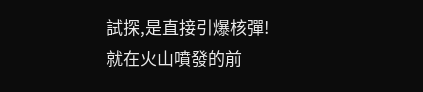試探,是直接引爆核彈!
就在火山噴發的前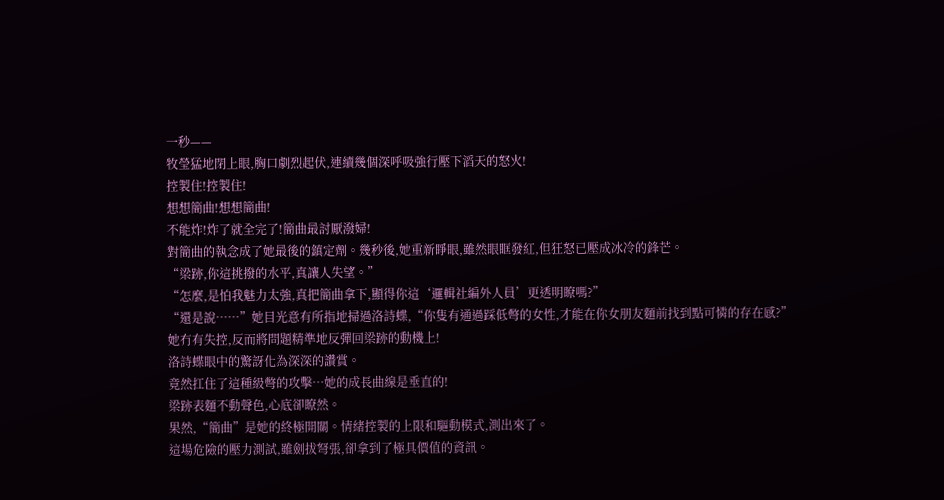一秒——
牧瑩猛地閉上眼,胸口劇烈起伏,連續幾個深呼吸強行壓下滔天的怒火!
控製住!控製住!
想想簡曲!想想簡曲!
不能炸!炸了就全完了!簡曲最討厭潑婦!
對簡曲的執念成了她最後的鎮定劑。幾秒後,她重新睜眼,雖然眼眶發紅,但狂怒已壓成冰冷的鋒芒。
“梁跡,你這挑撥的水平,真讓人失望。”
“怎麼,是怕我魅力太強,真把簡曲拿下,顯得你這‘邏輯社編外人員’更透明瞭嗎?”
“還是說……”她目光意有所指地掃過洛詩蝶,“你隻有通過踩低彆的女性,才能在你女朋友麵前找到點可憐的存在感?”
她冇有失控,反而將問題精準地反彈回梁跡的動機上!
洛詩蝶眼中的驚訝化為深深的讚賞。
竟然扛住了這種級彆的攻擊…她的成長曲線是垂直的!
梁跡表麵不動聲色,心底卻瞭然。
果然,“簡曲”是她的終極開關。情緒控製的上限和驅動模式,測出來了。
這場危險的壓力測試,雖劍拔弩張,卻拿到了極具價值的資訊。